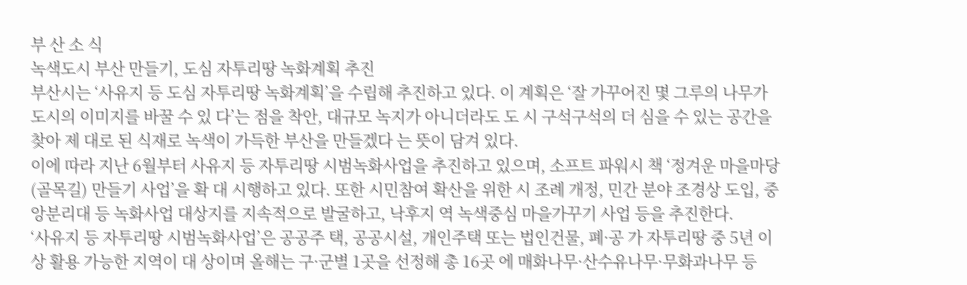부 산 소 식
녹색도시 부산 만들기, 도심 자투리땅 녹화계획 추진
부산시는 ‘사유지 등 도심 자투리땅 녹화계획’을 수립해 추진하고 있다. 이 계획은 ‘잘 가꾸어진 몇 그루의 나무가 도시의 이미지를 바꿀 수 있 다’는 점을 착안, 대규모 녹지가 아니더라도 도 시 구석구석의 더 심을 수 있는 공간을 찾아 제 대로 된 식재로 녹색이 가득한 부산을 만들겠다 는 뜻이 담겨 있다.
이에 따라 지난 6월부터 사유지 등 자투리땅 시범녹화사업을 추진하고 있으며, 소프트 파워시 책 ‘정겨운 마을마당(골목길) 만들기 사업’을 확 대 시행하고 있다. 또한 시민참여 확산을 위한 시 조례 개정, 민간 분야 조경상 도입, 중앙분리대 등 녹화사업 대상지를 지속적으로 발굴하고, 낙후지 역 녹색중심 마을가꾸기 사업 등을 추진한다.
‘사유지 등 자투리땅 시범녹화사업’은 공공주 택, 공공시설, 개인주택 또는 법인건물, 폐·공 가 자투리땅 중 5년 이상 활용 가능한 지역이 대 상이며 올해는 구·군별 1곳을 선정해 총 16곳 에 매화나무·산수유나무·무화과나무 등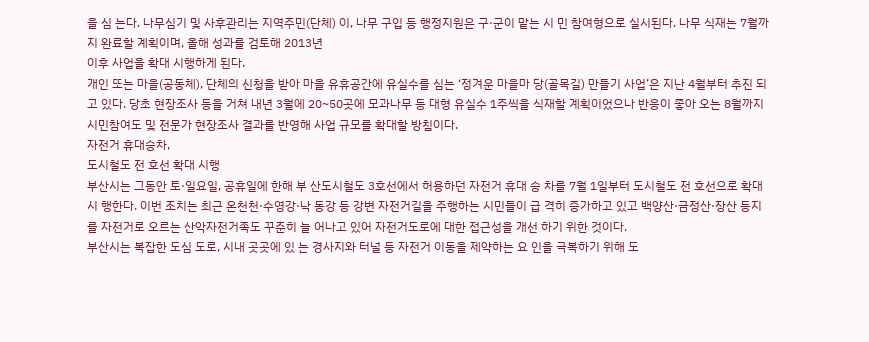을 심 는다. 나무심기 및 사후관리는 지역주민(단체) 이, 나무 구입 등 행정지원은 구·군이 맡는 시 민 참여형으로 실시된다. 나무 식재는 7월까지 완료할 계획이며, 올해 성과를 검토해 2013년
이후 사업을 확대 시행하게 된다.
개인 또는 마을(공동체), 단체의 신청을 받아 마을 유휴공간에 유실수를 심는 ‘정겨운 마을마 당(골목길) 만들기 사업’은 지난 4월부터 추진 되고 있다. 당초 현장조사 등을 거쳐 내년 3월에 20~50곳에 모과나무 등 대형 유실수 1주씩을 식재할 계획이었으나 반응이 좋아 오는 8월까지 시민참여도 및 전문가 현장조사 결과를 반영해 사업 규모를 확대할 방침이다.
자전거 휴대승차,
도시철도 전 호선 확대 시행
부산시는 그동안 토·일요일, 공휴일에 한해 부 산도시철도 3호선에서 허용하던 자전거 휴대 승 차를 7월 1일부터 도시철도 전 호선으로 확대 시 행한다. 이번 조치는 최근 온천천·수영강·낙 동강 등 강변 자전거길을 주행하는 시민들이 급 격히 증가하고 있고 백양산·금정산·장산 등지 를 자전거로 오르는 산악자전거족도 꾸준히 늘 어나고 있어 자전거도로에 대한 접근성을 개선 하기 위한 것이다.
부산시는 복잡한 도심 도로, 시내 곳곳에 있 는 경사지와 터널 등 자전거 이동을 제약하는 요 인을 극복하기 위해 도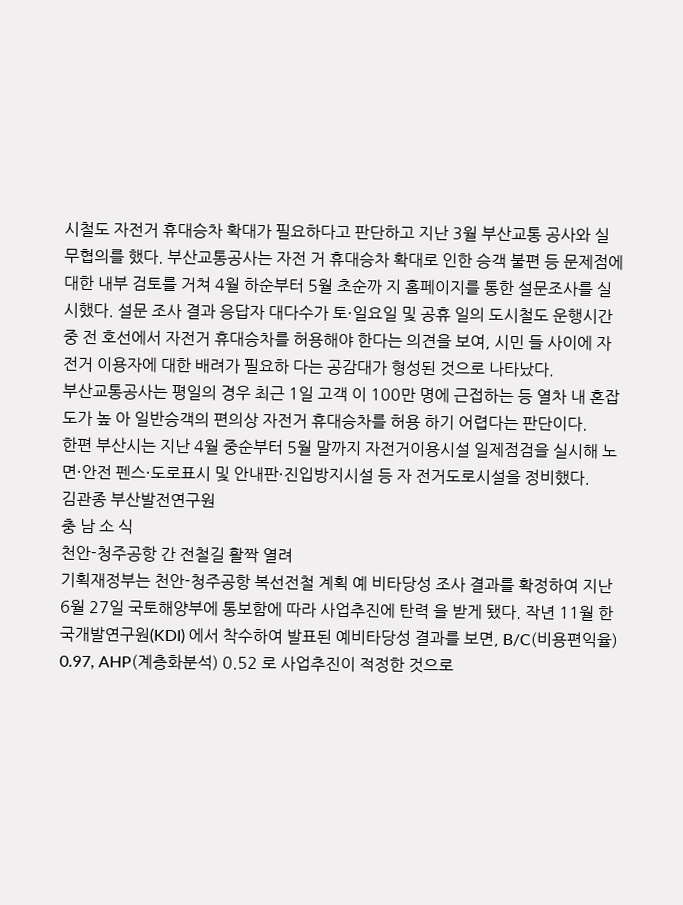시철도 자전거 휴대승차 확대가 필요하다고 판단하고 지난 3월 부산교통 공사와 실무협의를 했다. 부산교통공사는 자전 거 휴대승차 확대로 인한 승객 불편 등 문제점에
대한 내부 검토를 거쳐 4월 하순부터 5월 초순까 지 홈페이지를 통한 설문조사를 실시했다. 설문 조사 결과 응답자 대다수가 토·일요일 및 공휴 일의 도시철도 운행시간 중 전 호선에서 자전거 휴대승차를 허용해야 한다는 의견을 보여, 시민 들 사이에 자전거 이용자에 대한 배려가 필요하 다는 공감대가 형성된 것으로 나타났다.
부산교통공사는 평일의 경우 최근 1일 고객 이 100만 명에 근접하는 등 열차 내 혼잡도가 높 아 일반승객의 편의상 자전거 휴대승차를 허용 하기 어렵다는 판단이다.
한편 부산시는 지난 4월 중순부터 5월 말까지 자전거이용시설 일제점검을 실시해 노면·안전 펜스·도로표시 및 안내판·진입방지시설 등 자 전거도로시설을 정비했다.
김관종 부산발전연구원
충 남 소 식
천안-청주공항 간 전철길 활짝 열려
기획재정부는 천안-청주공항 복선전철 계획 예 비타당성 조사 결과를 확정하여 지난 6월 27일 국토해양부에 통보함에 따라 사업추진에 탄력 을 받게 됐다. 작년 11월 한국개발연구원(KDI) 에서 착수하여 발표된 예비타당성 결과를 보면, B/C(비용편익율) 0.97, AHP(계층화분석) 0.52 로 사업추진이 적정한 것으로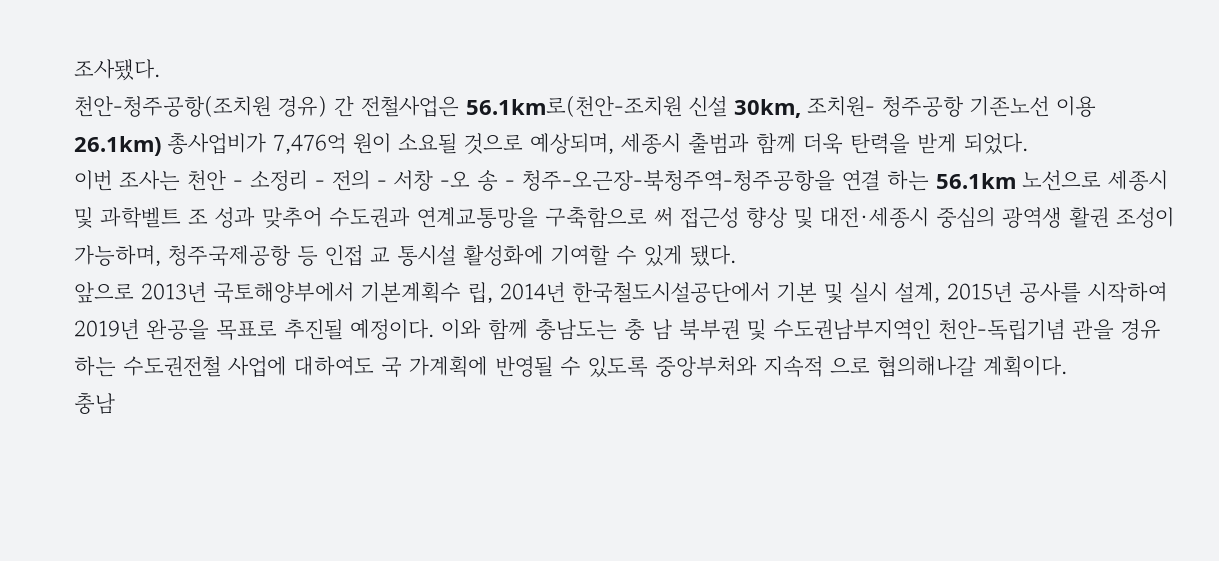조사됐다.
천안-청주공항(조치원 경유) 간 전철사업은 56.1km로(천안-조치원 신설 30km, 조치원- 청주공항 기존노선 이용 26.1km) 총사업비가 7,476억 원이 소요될 것으로 예상되며, 세종시 출범과 함께 더욱 탄력을 받게 되었다.
이번 조사는 천안 - 소정리 - 전의 - 서창 -오 송 - 청주-오근장-북청주역-청주공항을 연결 하는 56.1km 노선으로 세종시 및 과학벨트 조 성과 맞추어 수도권과 연계교통망을 구축함으로 써 접근성 향상 및 대전·세종시 중심의 광역생 활권 조성이 가능하며, 청주국제공항 등 인접 교 통시설 활성화에 기여할 수 있게 됐다.
앞으로 2013년 국토해양부에서 기본계획수 립, 2014년 한국철도시설공단에서 기본 및 실시 설계, 2015년 공사를 시작하여 2019년 완공을 목표로 추진될 예정이다. 이와 함께 충남도는 충 남 북부권 및 수도권남부지역인 천안-독립기념 관을 경유하는 수도권전철 사업에 대하여도 국 가계획에 반영될 수 있도록 중앙부처와 지속적 으로 협의해나갈 계획이다.
충남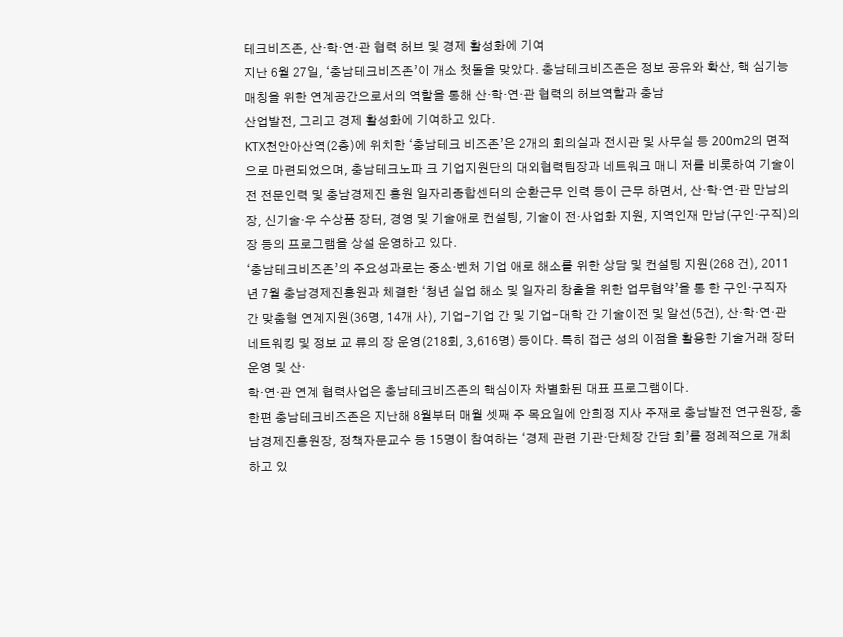테크비즈존, 산·학·연·관 협력 허브 및 경제 활성화에 기여
지난 6월 27일, ‘충남테크비즈존’이 개소 첫돌을 맞았다. 충남테크비즈존은 정보 공유와 확산, 핵 심기능 매칭을 위한 연계공간으로서의 역할을 통해 산·학·연·관 협력의 허브역할과 충남
산업발전, 그리고 경제 활성화에 기여하고 있다.
KTX천안아산역(2층)에 위치한 ‘충남테크 비즈존’은 2개의 회의실과 전시관 및 사무실 등 200m2의 면적으로 마련되었으며, 충남테크노파 크 기업지원단의 대외협력팀장과 네트워크 매니 저를 비롯하여 기술이전 전문인력 및 충남경제진 흥원 일자리종합센터의 순환근무 인력 등이 근무 하면서, 산·학·연·관 만남의 장, 신기술·우 수상품 장터, 경영 및 기술애로 컨설팅, 기술이 전·사업화 지원, 지역인재 만남(구인·구직)의 장 등의 프로그램을 상설 운영하고 있다.
‘충남테크비즈존’의 주요성과로는 중소·벤처 기업 애로 해소를 위한 상담 및 컨설팅 지원(268 건), 2011년 7월 충남경제진흥원과 체결한 ‘청년 실업 해소 및 일자리 창출을 위한 업무협약’을 통 한 구인·구직자 간 맞춤형 연계지원(36명, 14개 사), 기업-기업 간 및 기업-대학 간 기술이전 및 알선(5건), 산·학·연·관 네트워킹 및 정보 교 류의 장 운영(218회, 3,616명) 등이다. 특히 접근 성의 이점을 활용한 기술거래 장터 운영 및 산·
학·연·관 연계 협력사업은 충남테크비즈존의 핵심이자 차별화된 대표 프로그램이다.
한편 충남테크비즈존은 지난해 8월부터 매월 셋째 주 목요일에 안희정 지사 주재로 충남발전 연구원장, 충남경제진흥원장, 정책자문교수 등 15명이 참여하는 ‘경제 관련 기관·단체장 간담 회’를 정례적으로 개최하고 있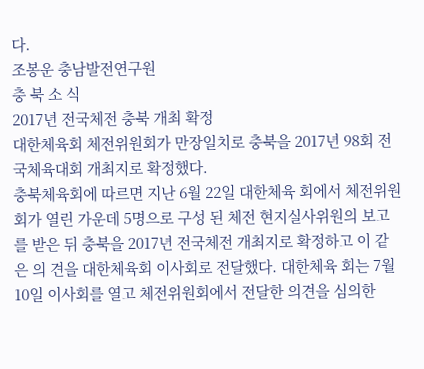다.
조봉운 충남발전연구원
충 북 소 식
2017년 전국체전 충북 개최 확정
대한체육회 체전위원회가 만장일치로 충북을 2017년 98회 전국체육대회 개최지로 확정했다.
충북체육회에 따르면 지난 6월 22일 대한체육 회에서 체전위원회가 열린 가운데 5명으로 구성 된 체전 현지실사위원의 보고를 받은 뒤 충북을 2017년 전국체전 개최지로 확정하고 이 같은 의 견을 대한체육회 이사회로 전달했다. 대한체육 회는 7월 10일 이사회를 열고 체전위원회에서 전달한 의견을 심의한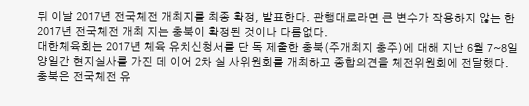뒤 이날 2017년 전국체전 개최지를 최종 확정, 발표한다. 관행대로라면 큰 변수가 작용하지 않는 한 2017년 전국체전 개최 지는 충북이 확정된 것이나 다름없다.
대한체육회는 2017년 체육 유치신청서를 단 독 제출한 충북(주개최지 충주)에 대해 지난 6월 7~8일 양일간 현지실사를 가진 데 이어 2차 실 사위원회를 개최하고 종합의견을 체전위원회에 전달했다.
충북은 전국체전 유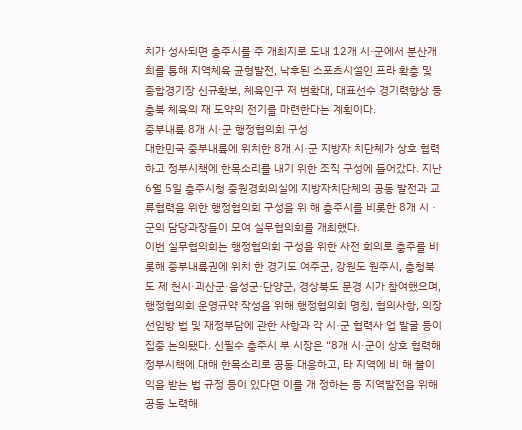치가 성사되면 충주시를 주 개최지로 도내 12개 시·군에서 분산개최를 통해 지역체육 균형발전, 낙후된 스포츠시설인 프라 확충 및 종합경기장 신규확보, 체육인구 저 변확대, 대표선수 경기력향상 등 충북 체육의 재 도약의 전기를 마련한다는 계획이다.
중부내륙 8개 시·군 행정협의회 구성
대한민국 중부내륙에 위치한 8개 시·군 지방자 치단체가 상호 협력하고 정부시책에 한목소리를 내기 위한 조직 구성에 들어갔다. 지난 6월 5일 충주시청 중원경회의실에 지방자치단체의 공동 발전과 교류협력을 위한 행정협의회 구성을 위 해 충주시를 비롯한 8개 시ㆍ군의 담당과장들이 모여 실무협의회를 개최했다.
이번 실무협의회는 행정협의회 구성을 위한 사전 회의로 충주를 비롯해 중부내륙권에 위치 한 경기도 여주군, 강원도 원주시, 충청북도 제 천시·괴산군·음성군·단양군, 경상북도 문경 시가 참여했으며, 행정협의회 운영규약 작성을 위해 행정협의회 명칭, 협의사항, 의장 선임방 법 및 재정부담에 관한 사항과 각 시·군 협력사 업 발굴 등이 집중 논의됐다. 신필수 충주시 부 시장은 “8개 시·군이 상호 협력해 정부시책에 대해 한목소리로 공동 대응하고, 타 지역에 비 해 불이익을 받는 법 규정 등이 있다면 이를 개 정하는 등 지역발전을 위해 공동 노력해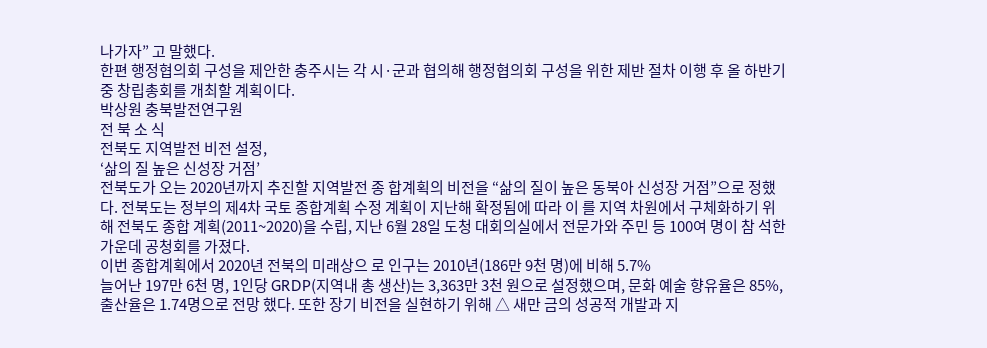나가자” 고 말했다.
한편 행정협의회 구성을 제안한 충주시는 각 시·군과 협의해 행정협의회 구성을 위한 제반 절차 이행 후 올 하반기 중 창립총회를 개최할 계획이다.
박상원 충북발전연구원
전 북 소 식
전북도 지역발전 비전 설정,
‘삶의 질 높은 신성장 거점’
전북도가 오는 2020년까지 추진할 지역발전 종 합계획의 비전을 “삶의 질이 높은 동북아 신성장 거점”으로 정했다. 전북도는 정부의 제4차 국토 종합계획 수정 계획이 지난해 확정됨에 따라 이 를 지역 차원에서 구체화하기 위해 전북도 종합 계획(2011~2020)을 수립, 지난 6월 28일 도청 대회의실에서 전문가와 주민 등 100여 명이 참 석한 가운데 공청회를 가졌다.
이번 종합계획에서 2020년 전북의 미래상으 로 인구는 2010년(186만 9천 명)에 비해 5.7%
늘어난 197만 6천 명, 1인당 GRDP(지역내 총 생산)는 3,363만 3천 원으로 설정했으며, 문화 예술 향유율은 85%, 출산율은 1.74명으로 전망 했다. 또한 장기 비전을 실현하기 위해 △ 새만 금의 성공적 개발과 지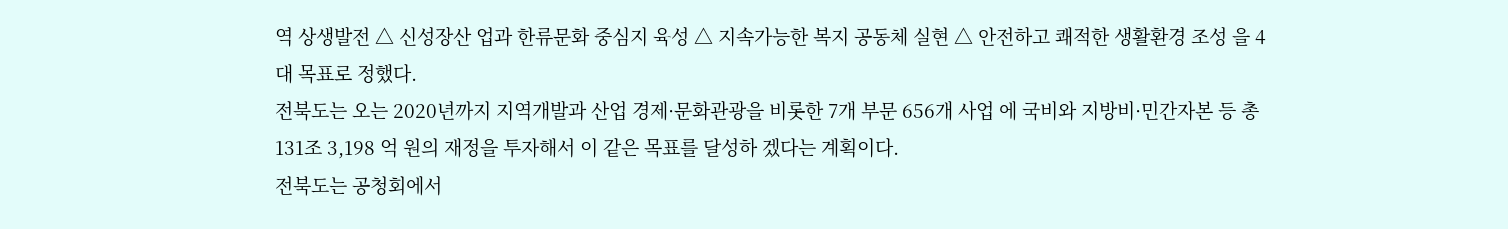역 상생발전 △ 신성장산 업과 한류문화 중심지 육성 △ 지속가능한 복지 공동체 실현 △ 안전하고 쾌적한 생활환경 조성 을 4대 목표로 정했다.
전북도는 오는 2020년까지 지역개발과 산업 경제·문화관광을 비롯한 7개 부문 656개 사업 에 국비와 지방비·민간자본 등 총 131조 3,198 억 원의 재정을 투자해서 이 같은 목표를 달성하 겠다는 계획이다.
전북도는 공청회에서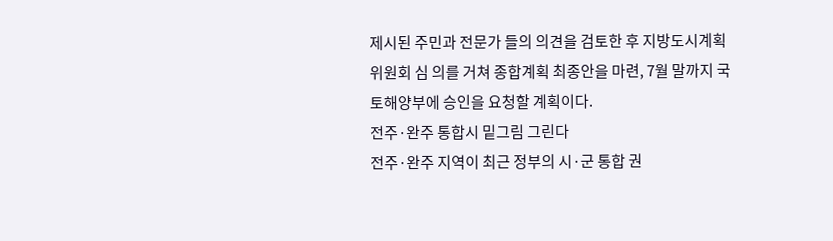제시된 주민과 전문가 들의 의견을 검토한 후 지방도시계획위원회 심 의를 거쳐 종합계획 최종안을 마련, 7월 말까지 국토해양부에 승인을 요청할 계획이다.
전주·완주 통합시 밑그림 그린다
전주·완주 지역이 최근 정부의 시·군 통합 권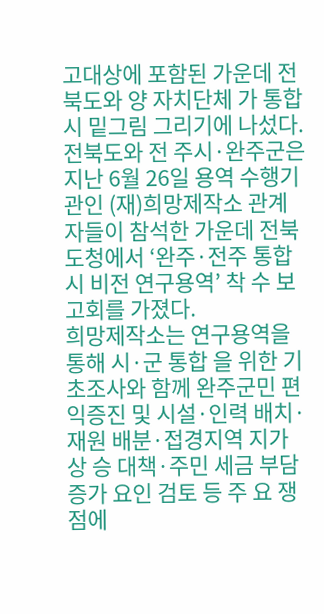고대상에 포함된 가운데 전북도와 양 자치단체 가 통합시 밑그림 그리기에 나섰다. 전북도와 전 주시·완주군은 지난 6월 26일 용역 수행기관인 (재)희망제작소 관계자들이 참석한 가운데 전북 도청에서 ‘완주·전주 통합시 비전 연구용역’ 착 수 보고회를 가졌다.
희망제작소는 연구용역을 통해 시·군 통합 을 위한 기초조사와 함께 완주군민 편익증진 및 시설·인력 배치·재원 배분·접경지역 지가 상 승 대책·주민 세금 부담 증가 요인 검토 등 주 요 쟁점에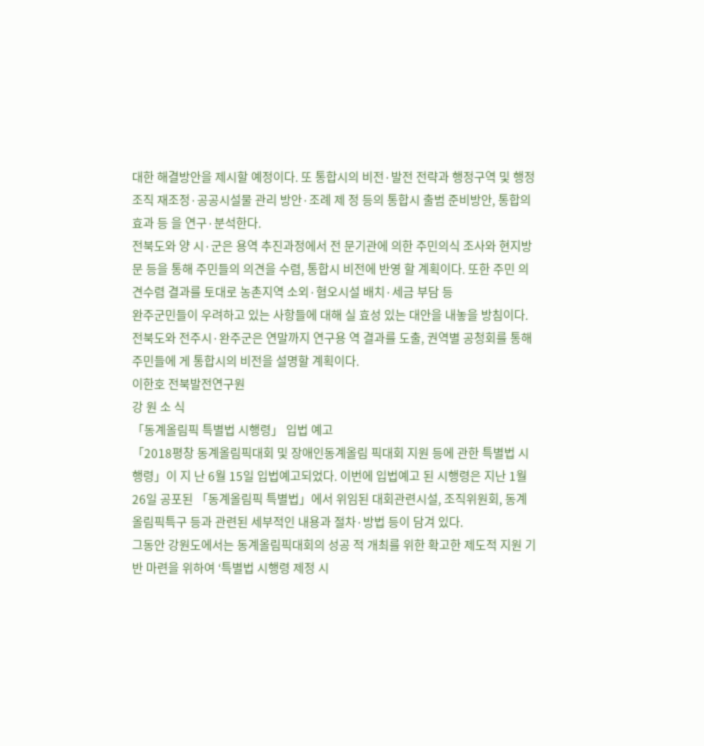대한 해결방안을 제시할 예정이다. 또 통합시의 비전·발전 전략과 행정구역 및 행정 조직 재조정·공공시설물 관리 방안·조례 제 정 등의 통합시 출범 준비방안, 통합의 효과 등 을 연구·분석한다.
전북도와 양 시·군은 용역 추진과정에서 전 문기관에 의한 주민의식 조사와 현지방문 등을 통해 주민들의 의견을 수렴, 통합시 비전에 반영 할 계획이다. 또한 주민 의견수렴 결과를 토대로 농촌지역 소외·혐오시설 배치·세금 부담 등
완주군민들이 우려하고 있는 사항들에 대해 실 효성 있는 대안을 내놓을 방침이다.
전북도와 전주시·완주군은 연말까지 연구용 역 결과를 도출, 권역별 공청회를 통해 주민들에 게 통합시의 비전을 설명할 계획이다.
이한호 전북발전연구원
강 원 소 식
「동계올림픽 특별법 시행령」 입법 예고
「2018평창 동계올림픽대회 및 장애인동계올림 픽대회 지원 등에 관한 특별법 시행령」이 지 난 6월 15일 입법예고되었다. 이번에 입법예고 된 시행령은 지난 1월 26일 공포된 「동계올림픽 특별법」에서 위임된 대회관련시설, 조직위원회, 동계올림픽특구 등과 관련된 세부적인 내용과 절차·방법 등이 담겨 있다.
그동안 강원도에서는 동계올림픽대회의 성공 적 개최를 위한 확고한 제도적 지원 기반 마련을 위하여 ‘특별법 시행령 제정 시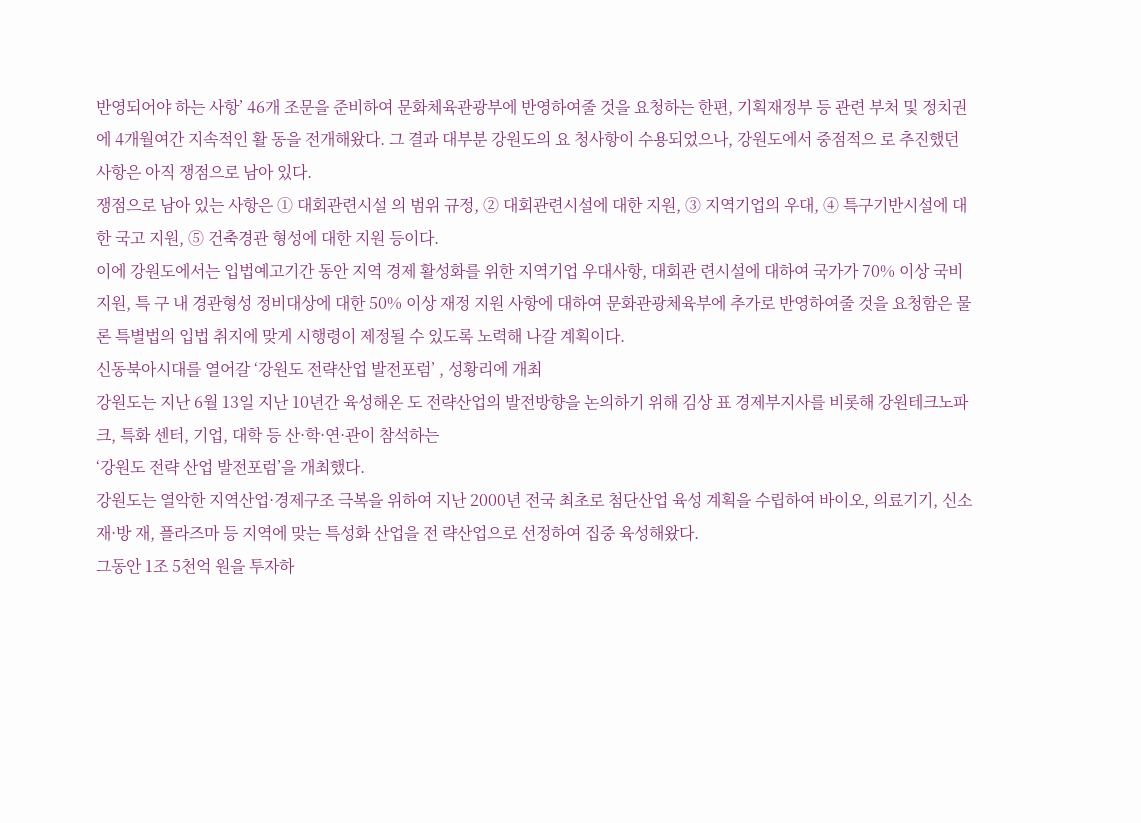반영되어야 하는 사항’ 46개 조문을 준비하여 문화체육관광부에 반영하여줄 것을 요청하는 한편, 기획재정부 등 관련 부처 및 정치권에 4개월여간 지속적인 활 동을 전개해왔다. 그 결과 대부분 강원도의 요 청사항이 수용되었으나, 강원도에서 중점적으 로 추진했던 사항은 아직 쟁점으로 남아 있다.
쟁점으로 남아 있는 사항은 ① 대회관련시설 의 범위 규정, ② 대회관련시설에 대한 지원, ③ 지역기업의 우대, ④ 특구기반시설에 대한 국고 지원, ⑤ 건축경관 형성에 대한 지원 등이다.
이에 강원도에서는 입법예고기간 동안 지역 경제 활성화를 위한 지역기업 우대사항, 대회관 련시설에 대하여 국가가 70% 이상 국비지원, 특 구 내 경관형성 정비대상에 대한 50% 이상 재정 지원 사항에 대하여 문화관광체육부에 추가로 반영하여줄 것을 요청함은 물론 특별법의 입법 취지에 맞게 시행령이 제정될 수 있도록 노력해 나갈 계획이다.
신동북아시대를 열어갈 ‘강원도 전략산업 발전포럼’ , 성황리에 개최
강원도는 지난 6월 13일 지난 10년간 육성해온 도 전략산업의 발전방향을 논의하기 위해 김상 표 경제부지사를 비롯해 강원테크노파크, 특화 센터, 기업, 대학 등 산·학·연·관이 참석하는
‘강원도 전략 산업 발전포럼’을 개최했다.
강원도는 열악한 지역산업·경제구조 극복을 위하여 지난 2000년 전국 최초로 첨단산업 육성 계획을 수립하여 바이오, 의료기기, 신소재·방 재, 플라즈마 등 지역에 맞는 특성화 산업을 전 략산업으로 선정하여 집중 육성해왔다.
그동안 1조 5천억 원을 투자하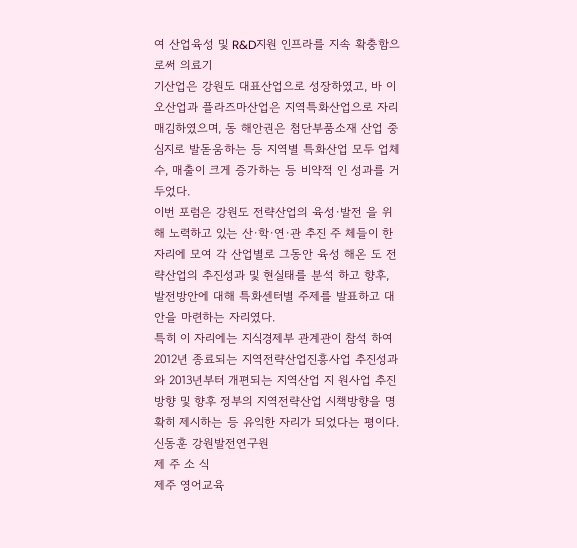여 산업육성 및 R&D지원 인프라를 지속 확충함으로써 의료기
기산업은 강원도 대표산업으로 성장하였고, 바 이오산업과 플라즈마산업은 지역특화산업으로 자리매김하였으며, 동 해안권은 첨단부품소재 산업 중심지로 발돋움하는 등 지역별 특화산업 모두 업체 수, 매출이 크게 증가하는 등 비약적 인 성과를 거두었다.
이번 포럼은 강원도 전략산업의 육성·발전 을 위해 노력하고 있는 산·학·연·관 추진 주 체들이 한자리에 모여 각 산업별로 그동안 육성 해온 도 전략산업의 추진성과 및 현실태를 분석 하고 향후, 발전방안에 대해 특화센터별 주제를 발표하고 대안을 마련하는 자리였다.
특히 이 자리에는 지식경제부 관계관이 참석 하여 2012년 종료되는 지역전략산업진흥사업 추진성과와 2013년부터 개편되는 지역산업 지 원사업 추진방향 및 향후 정부의 지역전략산업 시책방향을 명확히 제시하는 등 유익한 자리가 되었다는 평이다.
신동훈 강원발전연구원
제 주 소 식
제주 영어교육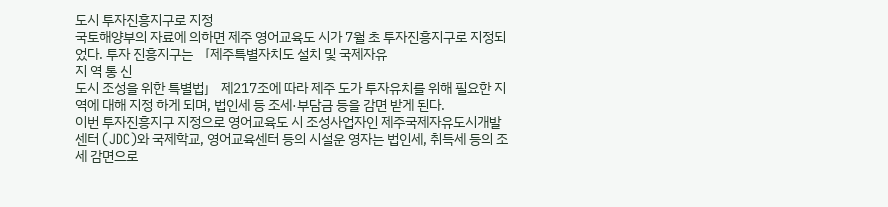도시 투자진흥지구로 지정
국토해양부의 자료에 의하면 제주 영어교육도 시가 7월 초 투자진흥지구로 지정되었다. 투자 진흥지구는 「제주특별자치도 설치 및 국제자유
지 역 통 신
도시 조성을 위한 특별법」 제217조에 따라 제주 도가 투자유치를 위해 필요한 지역에 대해 지정 하게 되며, 법인세 등 조세·부담금 등을 감면 받게 된다.
이번 투자진흥지구 지정으로 영어교육도 시 조성사업자인 제주국제자유도시개발센터 (JDC)와 국제학교, 영어교육센터 등의 시설운 영자는 법인세, 취득세 등의 조세 감면으로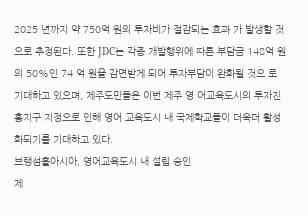2025 년까지 약 750억 원의 투자비가 절감되는 효과 가 발생할 것으로 추정된다. 또한 JDC는 각종 개발행위에 따른 부담금 148억 원의 50%인 74 억 원을 감면받게 되어 투자부담이 완화될 것으 로 기대하고 있으며, 제주도민들은 이번 제주 영 어교육도시의 투자진흥지구 지정으로 인해 영어 교육도시 내 국제학교들이 더욱더 활성화되기를 기대하고 있다.
브랭섬홀아시아, 영어교육도시 내 설립 승인
제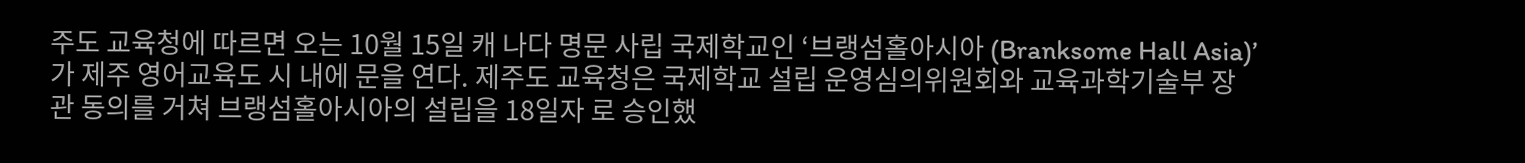주도 교육청에 따르면 오는 10월 15일 캐 나다 명문 사립 국제학교인 ‘브랭섬홀아시아 (Branksome Hall Asia)’가 제주 영어교육도 시 내에 문을 연다. 제주도 교육청은 국제학교 설립 운영심의위원회와 교육과학기술부 장관 동의를 거쳐 브랭섬홀아시아의 설립을 18일자 로 승인했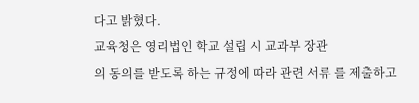다고 밝혔다.
교육청은 영리법인 학교 설립 시 교과부 장관
의 동의를 받도록 하는 규정에 따라 관련 서류 를 제출하고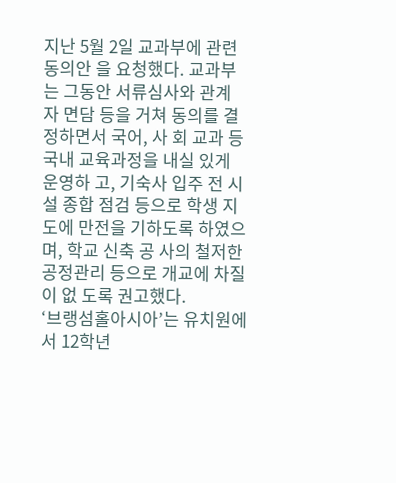지난 5월 2일 교과부에 관련 동의안 을 요청했다. 교과부는 그동안 서류심사와 관계 자 면담 등을 거쳐 동의를 결정하면서 국어, 사 회 교과 등 국내 교육과정을 내실 있게 운영하 고, 기숙사 입주 전 시설 종합 점검 등으로 학생 지도에 만전을 기하도록 하였으며, 학교 신축 공 사의 철저한 공정관리 등으로 개교에 차질이 없 도록 권고했다.
‘브랭섬홀아시아’는 유치원에서 12학년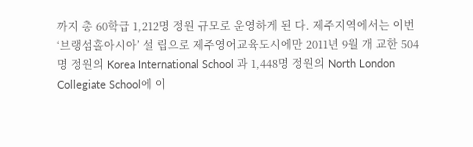까지 총 60학급 1,212명 정원 규모로 운영하게 된 다. 제주지역에서는 이번 ‘브랭섬홀아시아’ 설 립으로 제주영어교육도시에만 2011년 9월 개 교한 504명 정원의 Korea International School 과 1,448명 정원의 North London Collegiate School에 이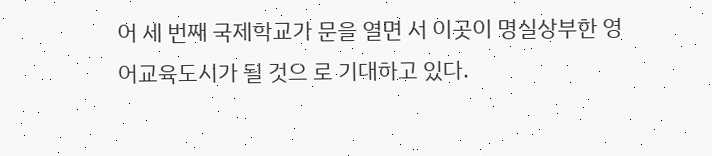어 세 번째 국제학교가 문을 열면 서 이곳이 명실상부한 영어교육도시가 될 것으 로 기대하고 있다.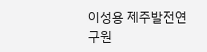이성용 제주발전연구원